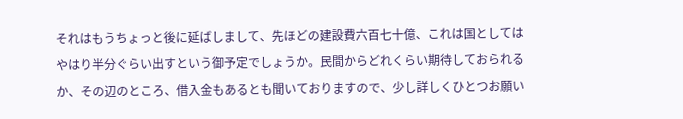それはもうちょっと後に延ばしまして、先ほどの建設費六百七十億、これは国としてはやはり半分ぐらい出すという御予定でしょうか。民間からどれくらい期待しておられるか、その辺のところ、借入金もあるとも聞いておりますので、少し詳しくひとつお願い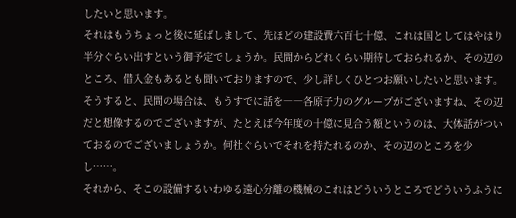したいと思います。
それはもうちょっと後に延ばしまして、先ほどの建設費六百七十億、これは国としてはやはり半分ぐらい出すという御予定でしょうか。民間からどれくらい期待しておられるか、その辺のところ、借入金もあるとも聞いておりますので、少し詳しくひとつお願いしたいと思います。
そうすると、民間の場合は、もうすでに話を――各原子力のグループがございますね、その辺だと想像するのでございますが、たとえば今年度の十億に見合う額というのは、大体話がついておるのでございましょうか。何社ぐらいでそれを持たれるのか、その辺のところを少し……。
それから、そこの設備するいわゆる遠心分離の機械のこれはどういうところでどういうふうに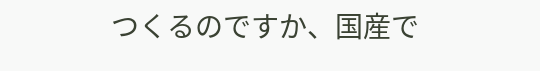つくるのですか、国産で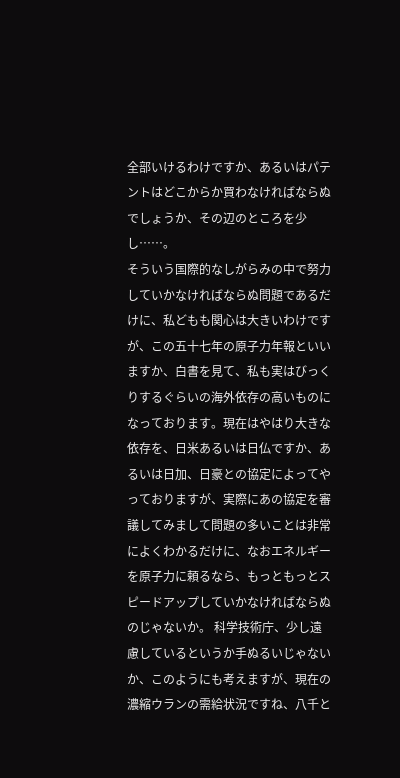全部いけるわけですか、あるいはパテントはどこからか買わなければならぬでしょうか、その辺のところを少し……。
そういう国際的なしがらみの中で努力していかなければならぬ問題であるだけに、私どもも関心は大きいわけですが、この五十七年の原子力年報といいますか、白書を見て、私も実はびっくりするぐらいの海外依存の高いものになっております。現在はやはり大きな依存を、日米あるいは日仏ですか、あるいは日加、日豪との協定によってやっておりますが、実際にあの協定を審議してみまして問題の多いことは非常によくわかるだけに、なおエネルギーを原子力に頼るなら、もっともっとスピードアップしていかなければならぬのじゃないか。 科学技術庁、少し遠慮しているというか手ぬるいじゃないか、このようにも考えますが、現在の濃縮ウランの需給状況ですね、八千と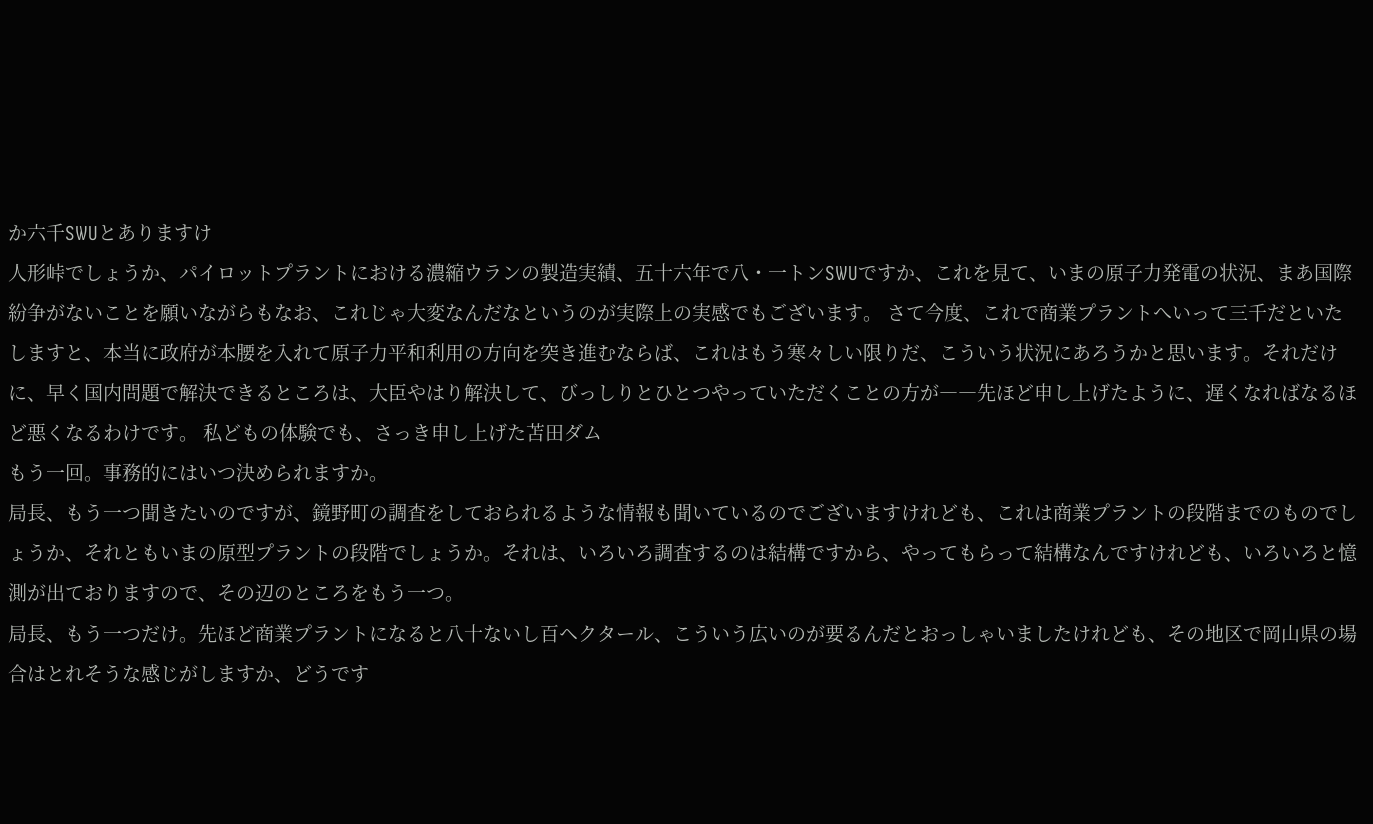か六千SWUとありますけ
人形峠でしょうか、パイロットプラントにおける濃縮ウランの製造実績、五十六年で八・一トンSWUですか、これを見て、いまの原子力発電の状況、まあ国際紛争がないことを願いながらもなお、これじゃ大変なんだなというのが実際上の実感でもございます。 さて今度、これで商業プラントへいって三千だといたしますと、本当に政府が本腰を入れて原子力平和利用の方向を突き進むならば、これはもう寒々しい限りだ、こういう状況にあろうかと思います。それだけに、早く国内問題で解決できるところは、大臣やはり解決して、びっしりとひとつやっていただくことの方が――先ほど申し上げたように、遅くなればなるほど悪くなるわけです。 私どもの体験でも、さっき申し上げた苫田ダム
もう一回。事務的にはいつ決められますか。
局長、もう一つ聞きたいのですが、鏡野町の調査をしておられるような情報も聞いているのでございますけれども、これは商業プラントの段階までのものでしょうか、それともいまの原型プラントの段階でしょうか。それは、いろいろ調査するのは結構ですから、やってもらって結構なんですけれども、いろいろと憶測が出ておりますので、その辺のところをもう一つ。
局長、もう一つだけ。先ほど商業プラントになると八十ないし百ヘクタール、こういう広いのが要るんだとおっしゃいましたけれども、その地区で岡山県の場合はとれそうな感じがしますか、どうです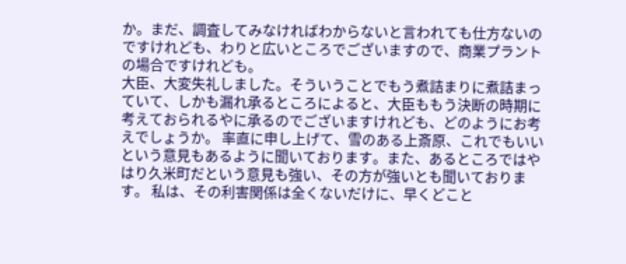か。まだ、調査してみなければわからないと言われても仕方ないのですけれども、わりと広いところでございますので、商業プラントの場合ですけれども。
大臣、大変失礼しました。そういうことでもう煮詰まりに煮詰まっていて、しかも漏れ承るところによると、大臣ももう決断の時期に考えておられるやに承るのでございますけれども、どのようにお考えでしょうか。 率直に申し上げて、雪のある上斎原、これでもいいという意見もあるように聞いております。また、あるところではやはり久米町だという意見も強い、その方が強いとも聞いております。 私は、その利害関係は全くないだけに、早くどこと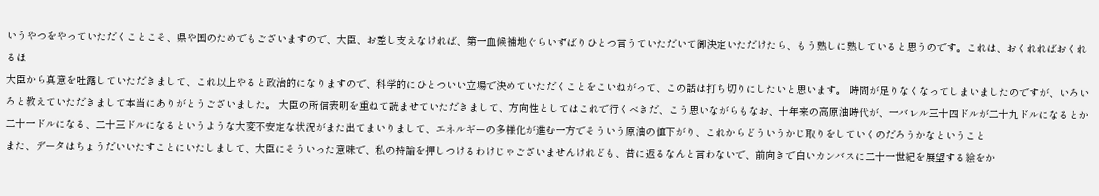いうやつをやっていただくことこそ、県や国のためでもございますので、大臣、お差し支えなければ、第一血候補地ぐらいずばりひとつ言うていただいて御決定いただけたら、もう熟しに熟していると思うのです。これは、おくれればおくれるほ
大臣から真意を吐露していただきまして、これ以上やると政治的になりますので、科学的にひとついい立場で決めていただくことをこいねがって、この話は打ち切りにしたいと思います。 時間が足りなくなってしまいましたのですが、いろいろと教えていただきまして本当にありがとうございました。 大臣の所信表明を重ねて読ませていただきまして、方向性としてはこれで行くべきだ、こう思いながらもなお、十年来の高原油時代が、一バレル三十四ドルが二十九ドルになるとか二十一ドルになる、二十三ドルになるというような大変不安定な状況がまた出てまいりまして、エネルギーの多様化が進む一方でそういう原油の値下がり、これからどういうかじ取りをしていくのだろうかなということ
また、データはちょうだいいたすことにいたしまして、大臣にそういった意味で、私の持論を押しつけるわけじゃございませんけれども、昔に返るなんと言わないで、前向きで白いカンバスに二十一世紀を展望する絵をか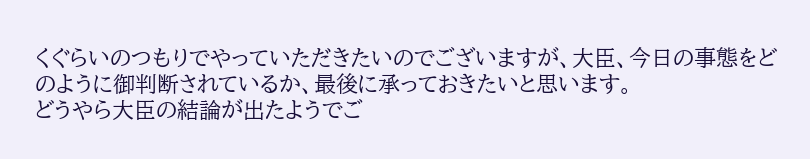くぐらいのつもりでやっていただきたいのでございますが、大臣、今日の事態をどのように御判断されているか、最後に承っておきたいと思います。
どうやら大臣の結論が出たようでご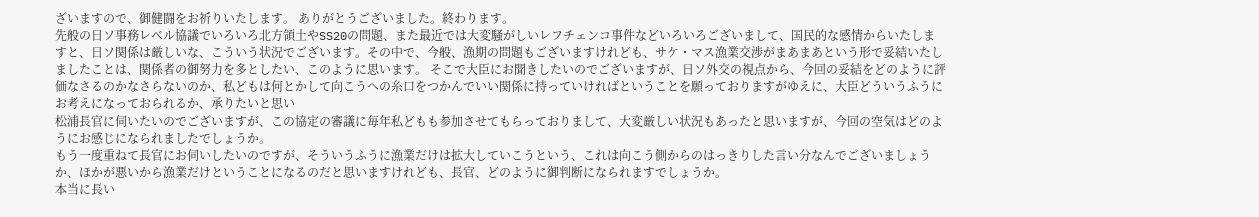ざいますので、御健闘をお祈りいたします。 ありがとうございました。終わります。
先般の日ソ事務レベル協議でいろいろ北方領土やSS20の問題、また最近では大変騒がしいレフチェンコ事件などいろいろございまして、国民的な感情からいたしますと、日ソ関係は厳しいな、こういう状況でございます。その中で、今般、漁期の問題もございますけれども、サケ・マス漁業交渉がまあまあという形で妥結いたしましたことは、関係者の御努力を多としたい、このように思います。 そこで大臣にお聞きしたいのでございますが、日ソ外交の視点から、今回の妥結をどのように評価なさるのかなさらないのか、私どもは何とかして向こうへの糸口をつかんでいい関係に持っていければということを願っておりますがゆえに、大臣どういうふうにお考えになっておられるか、承りたいと思い
松浦長官に伺いたいのでございますが、この協定の審議に毎年私どもも参加させてもらっておりまして、大変厳しい状況もあったと思いますが、今回の空気はどのようにお感じになられましたでしょうか。
もう一度重ねて長官にお伺いしたいのですが、そういうふうに漁業だけは拡大していこうという、これは向こう側からのはっきりした言い分なんでございましょうか、ほかが悪いから漁業だけということになるのだと思いますけれども、長官、どのように御判断になられますでしょうか。
本当に長い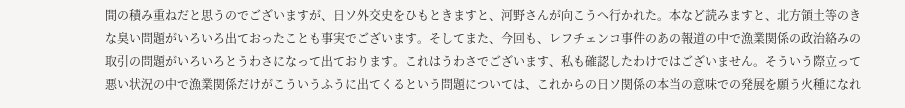間の積み重ねだと思うのでございますが、日ソ外交史をひもときますと、河野さんが向こうへ行かれた。本など読みますと、北方領土等のきな臭い問題がいろいろ出ておったことも事実でございます。そしてまた、今回も、レフチェンコ事件のあの報道の中で漁業関係の政治絡みの取引の問題がいろいろとうわさになって出ております。これはうわさでございます、私も確認したわけではございません。そういう際立って悪い状況の中で漁業関係だけがこういうふうに出てくるという問題については、これからの日ソ関係の本当の意味での発展を願う火種になれ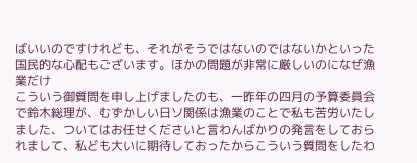ばいいのですけれども、それがそうではないのではないかといった国民的な心配もございます。ほかの問題が非常に厳しいのになぜ漁業だけ
こういう御質問を申し上げましたのも、一昨年の四月の予算委員会で鈴木総理が、むずかしい日ソ関係は漁業のことで私も苦労いたしました、ついてはお任せくださいと言わんばかりの発言をしておられまして、私ども大いに期待しておったからこういう質問をしたわ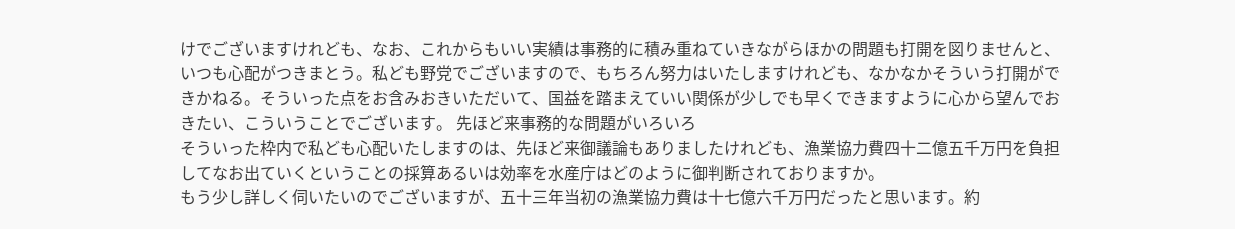けでございますけれども、なお、これからもいい実績は事務的に積み重ねていきながらほかの問題も打開を図りませんと、いつも心配がつきまとう。私ども野党でございますので、もちろん努力はいたしますけれども、なかなかそういう打開ができかねる。そういった点をお含みおきいただいて、国益を踏まえていい関係が少しでも早くできますように心から望んでおきたい、こういうことでございます。 先ほど来事務的な問題がいろいろ
そういった枠内で私ども心配いたしますのは、先ほど来御議論もありましたけれども、漁業協力費四十二億五千万円を負担してなお出ていくということの採算あるいは効率を水産庁はどのように御判断されておりますか。
もう少し詳しく伺いたいのでございますが、五十三年当初の漁業協力費は十七億六千万円だったと思います。約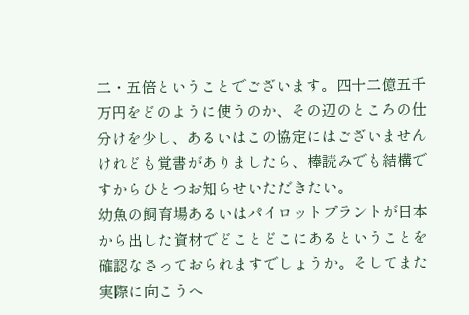二・五倍ということでございます。四十二億五千万円をどのように使うのか、その辺のところの仕分けを少し、あるいはこの協定にはございませんけれども覚書がありましたら、棒読みでも結構ですからひとつお知らせいただきたい。
幼魚の飼育場あるいはパイロットプラントが日本から出した資材でどことどこにあるということを確認なさっておられますでしょうか。そしてまた実際に向こうへ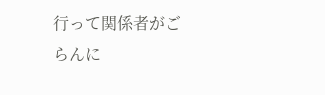行って関係者がごらんに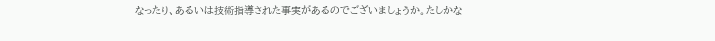なったり、あるいは技術指導された事実があるのでございましょうか。たしかな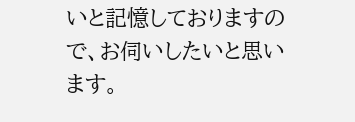いと記憶しておりますので、お伺いしたいと思います。